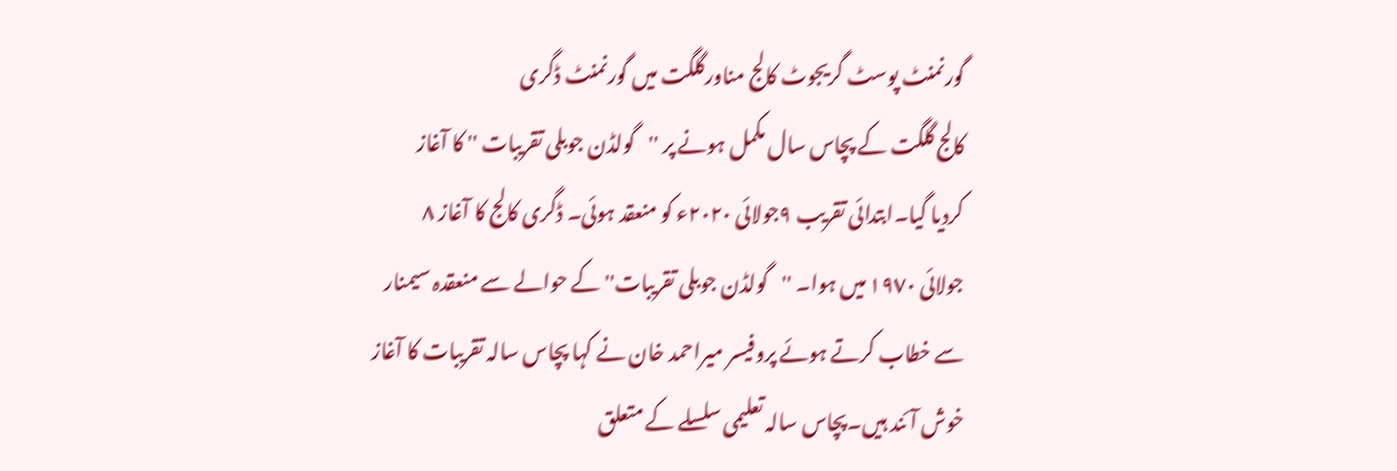گورنمنٹ پوسٹ گریجوٹ کالج مناورگلگت میں گورنمنٹ ڈگری
کالج گلگت کے پچاس سال مکمل ہونے پر ''گولڈن جوبلی تقریبات '' کا آغاز
کردیا گیا۔ابتدائی تقریب ٩جولائی ٢٠٢٠ء کو منعقد ہوئی۔ ڈگری کالج کا آغاز ٨
جولائی ١٩٧٠ میں ہوا۔ ''گولڈن جوبلی تقریبات'' کے حوالے سے منعقدہ سیمنار
سے خطاب کرتے ہوئے پروفیسر میراحمد خان نے کہا پچاس سالہ تقریبات کا آغاز
خوش آئند ہیں۔پچاس سالہ تعلیمی سلسلے کے متعلق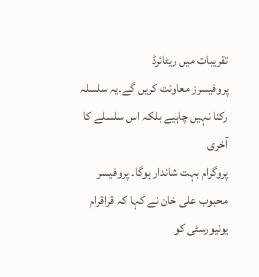تقریبات میں ریٹائرڈ
پروفیسرز معاونت کریں گے۔یہ سلسلہ رکنا نہیں چاہیے بلکہ اس سلسلے کا آخری
پروگرام بہت شاندار ہوگا۔ پروفیسر محبوب علی خان نے کہا کہ قراقرام
یونیورسٹی کو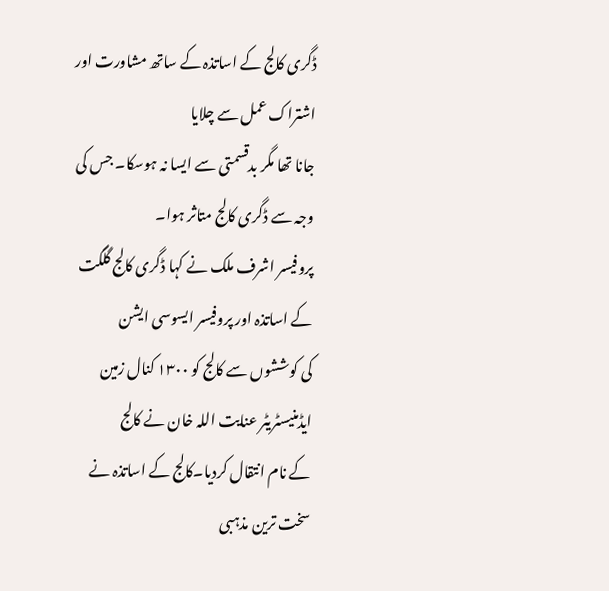ڈگری کالج کے اساتذہ کے ساتھ مشاورت اور اشتراک عمل سے چلایا
جانا تھا مگر بدقسمتی سے ایسا نہ ہوسکا۔ جس کی وجہ سے ڈگری کالج متاثر ہوا۔
پروفیسر اشرف ملک نے کہا ڈگری کالج گلگت کے اساتذہ اور پروفیسر ایسوسی ایشن
کی کوششوں سے کالج کو ١٣٠٠ کنال زمین ایڈمنیسٹریٹر عنایت اللہ خان نے کالج
کے نام انتقال کردیا۔کالج کے اساتذہ نے سخت ترین مذہبی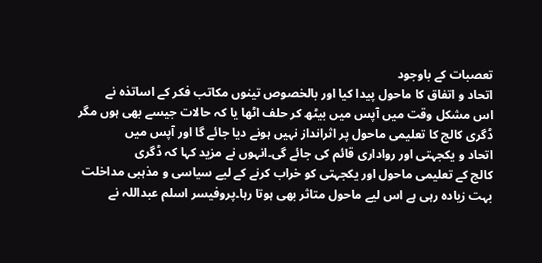تعصبات کے باوجود
اتحاد و اتفاق کا ماحول پیدا کیا اور بالخصوص تینوں مکاتب فکر کے اساتذہ نے
اس مشکل وقت میں آپس میں بیٹھ کر حلف اٹھا یا کہ حالات جیسے بھی ہوں مگر
ڈگری کالج کا تعلیمی ماحول پر اثرانداز نہیں ہونے دیا جائے گا اور آپس میں
اتحاد و یکجہتی اور رواداری قائم کی جائے گی۔انہوں نے مزید کہا کہ ڈگری
کالج کے تعلیمی ماحول اور یکجہتی کو خراب کرنے کے لیے سیاسی و مذہبی مداخلت
بہت زیادہ رہی ہے اس لیے ماحول متاثر بھی ہوتا رہا۔پروفیسر اسلم عبداللہ نے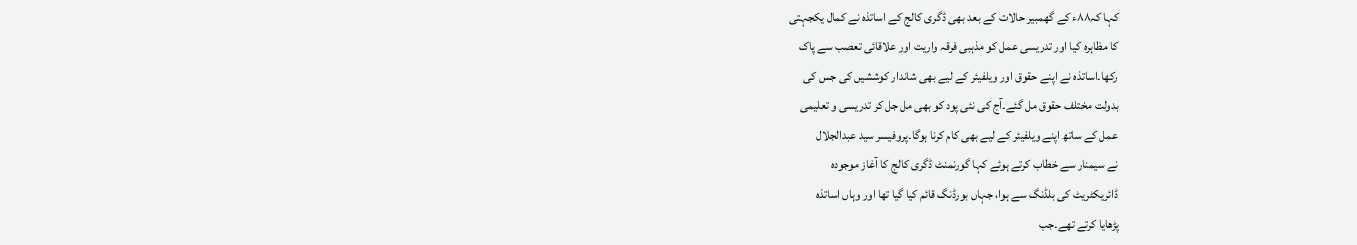کہا کہ٨٨ء کے گھمبیر حالات کے بعد بھی ڈگری کالج کے اساتذہ نے کمال یکجہتی
کا مظاہرہ کیا اور تدریسی عمل کو مذہبی فرقہ واریت اور علاقائی تعصب سے پاک
رکھا۔اساتذہ نے اپنے حقوق اور ویلفیئر کے لیے بھی شاندار کوششیں کی جس کی
بدولت مختلف حقوق مل گئے۔آج کی نئی پود کو بھی مل جل کر تدریسی و تعلیمی
عمل کے ساتھ اپنے ویلفیئر کے لیے بھی کام کرنا ہوگا۔پروفیسر سید عبدالجلال
نے سیمنار سے خطاب کرتے ہوئے کہا گورنمنٹ ڈگری کالج کا آغاز موجودہ
ڈائریکٹریٹ کی بلڈنگ سے ہوا، جہاں بورڈنگ قائم کیا گیا تھا اور وہاں اساتذہ
پڑھایا کرتے تھے۔جب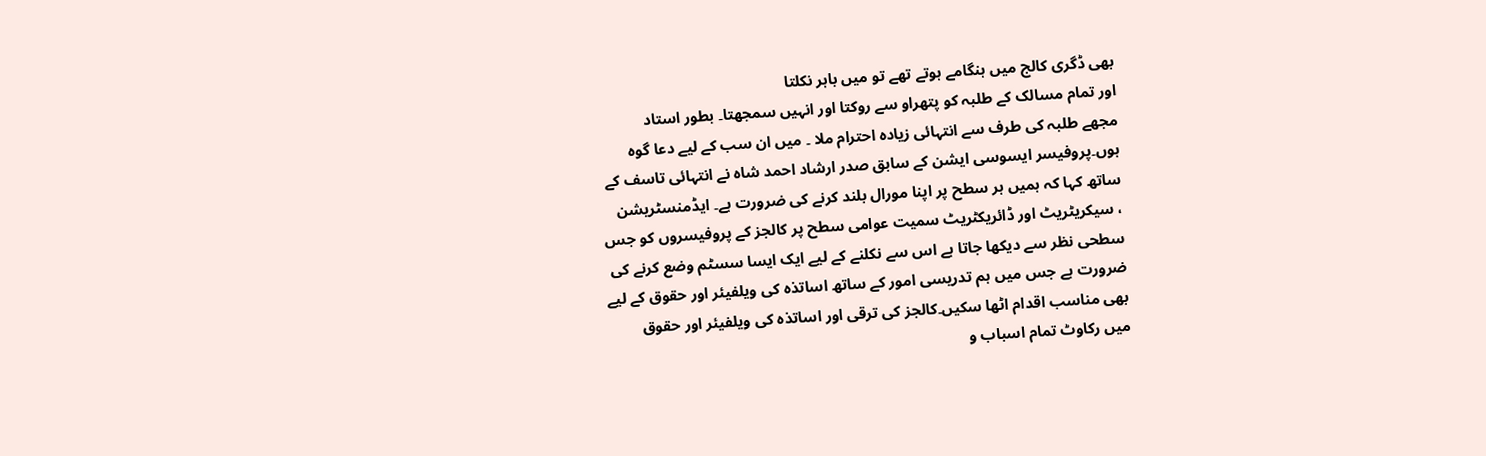بھی ڈگری کالج میں ہنگامے ہوتے تھے تو میں باہر نکلتا
اور تمام مسالک کے طلبہ کو پتھراو سے روکتا اور انہیں سمجھتا۔ بطور استاد
مجھے طلبہ کی طرف سے انتہائی زیادہ احترام ملا ۔ میں ان سب کے لیے دعا گوہ
ہوں۔پروفیسر ایسوسی ایشن کے سابق صدر ارشاد احمد شاہ نے انتہائی تاسف کے
ساتھ کہا کہ ہمیں ہر سطح پر اپنا مورال بلند کرنے کی ضرورت ہے۔ ایڈمنسٹریشن
، سیکریٹریٹ اور ڈائریکٹریٹ سمیت عوامی سطح پر کالجز کے پروفیسروں کو جس
سطحی نظر سے دیکھا جاتا ہے اس سے نکلنے کے لیے ایک ایسا سسٹم وضع کرنے کی
ضرورت ہے جس میں ہم تدریسی امور کے ساتھ اساتذہ کی ویلفیئر اور حقوق کے لیے
بھی مناسب اقدام اٹھا سکیں۔کالجز کی ترقی اور اساتذہ کی ویلفیئر اور حقوق
میں رکاوٹ تمام اسباب و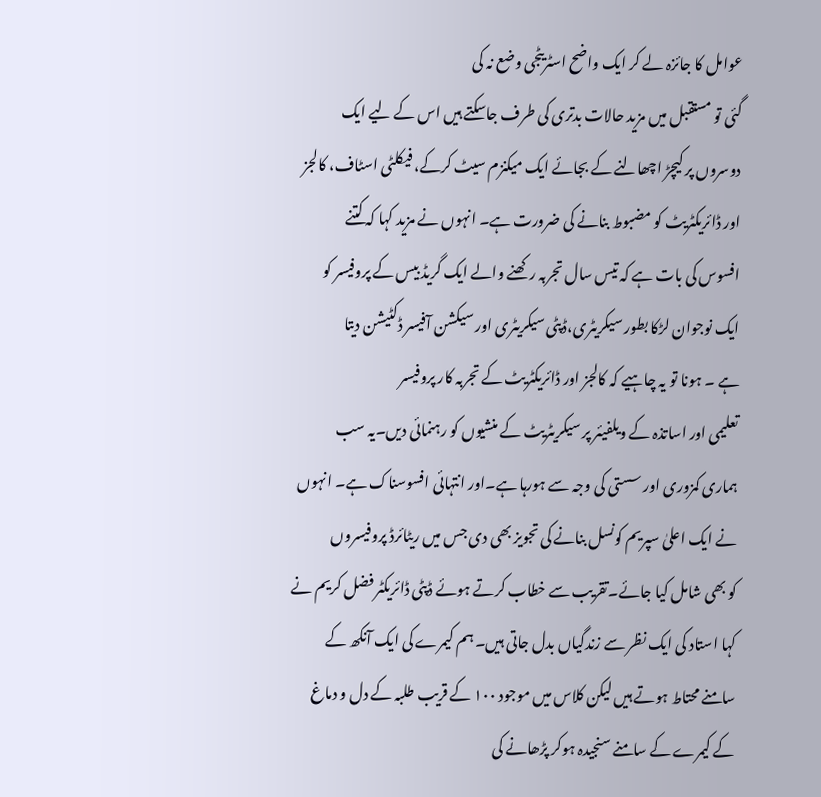عوامل کا جائزہ لے کر ایک واضح اسٹریٹجی وضع نہ کی
گئی تو مستقبل میں مزید حالات بدتری کی طرف جاسکتے ہیں اس کے لیے ایک
دوسروں پر کیچڑ اچھالنے کے بجائے ایک میکنزم سیٹ کرکے، فیکلٹی اسٹاف، کالجز
اور ڈائریکٹریٹ کو مضبوط بنانے کی ضرورت ہے۔ انہوں نے مزید کہا کہ کتنے
افسوس کی بات ہے کہ تیس سال تجربہ رکھنے والے ایک گریڈ بیس کے پروفیسر کو
ایک نوجوان لڑکا بطور سیکریٹری،ڈپٹی سیکریٹری اور سیکشن آفیسر ڈکٹیشن دیتا
ہے ۔ ہونا تو یہ چاہیے کہ کالجز اور ڈائریکٹریٹ کے تجربہ کار پروفیسر
تعلیمی اور اساتذہ کے ویلفیئر پر سیکریٹریٹ کے منشیوں کو رہنمائی دیں۔یہ سب
ہماری کمزوری اور سستی کی وجہ سے ہورہا ہے۔اور انتہائی افسوسناک ہے۔ انہوں
نے ایک اعلیٰ سپریم کونسل بنانے کی تجویز بھی دی جس میں ریٹائرڈ پروفیسروں
کو بھی شامل کیا جائے۔تقریب سے خطاب کرتے ہوئے ڈپٹی ڈائریکٹر فضل کریم نے
کہا استاد کی ایک نظر سے زندگیاں بدل جاتی ہیں۔ ہم کیمرے کی ایک آنکھ کے
سامنے محتاط ہوتے ہیں لیکن کلاس میں موجود ١٠٠ کے قریب طلبہ کے دل و دماغ
کے کیمرے کے سامنے سنجیدہ ہوکر پڑھانے کی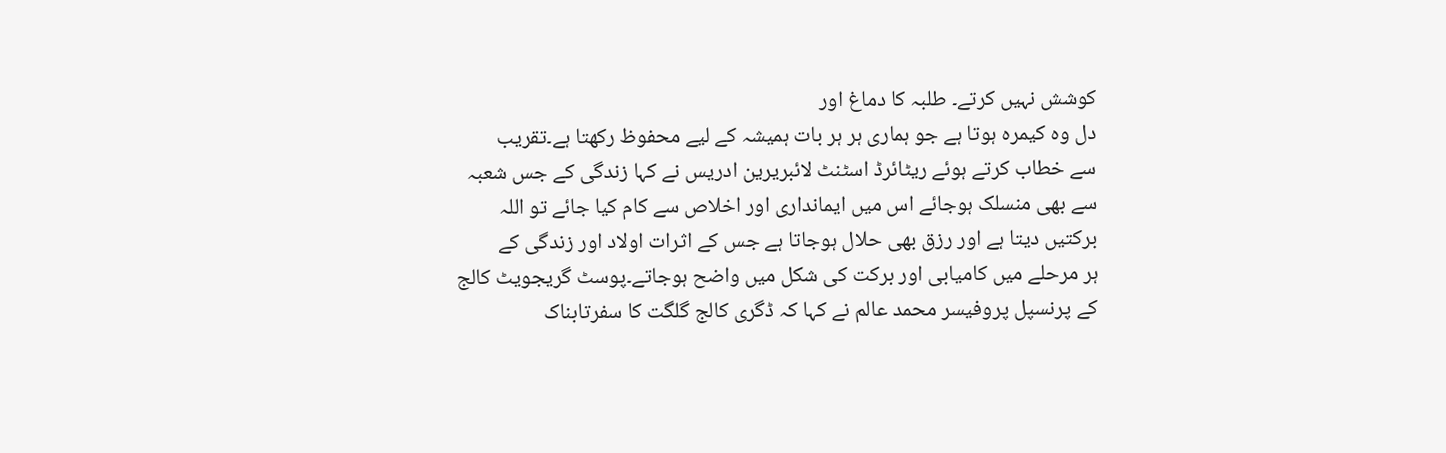کوشش نہیں کرتے۔ طلبہ کا دماغ اور
دل وہ کیمرہ ہوتا ہے جو ہماری ہر ہر بات ہمیشہ کے لیے محفوظ رکھتا ہے۔تقریب
سے خطاب کرتے ہوئے ریٹائرڈ اسٹنٹ لائبریرین ادریس نے کہا زندگی کے جس شعبہ
سے بھی منسلک ہوجائے اس میں ایمانداری اور اخلاص سے کام کیا جائے تو اللہ
برکتیں دیتا ہے اور رزق بھی حلال ہوجاتا ہے جس کے اثرات اولاد اور زندگی کے
ہر مرحلے میں کامیابی اور برکت کی شکل میں واضح ہوجاتے۔پوسٹ گریجویٹ کالج
کے پرنسپل پروفیسر محمد عالم نے کہا کہ ڈگری کالج گلگت کا سفرتابناک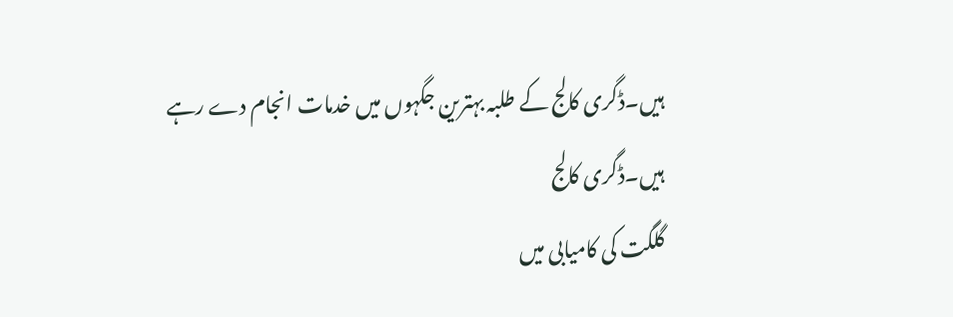ہیں۔ڈگری کالج کے طلبہ بہترین جگہوں میں خدمات انجام دے رہے ہیں۔ڈگری کالج
گلگت کی کامیابی میں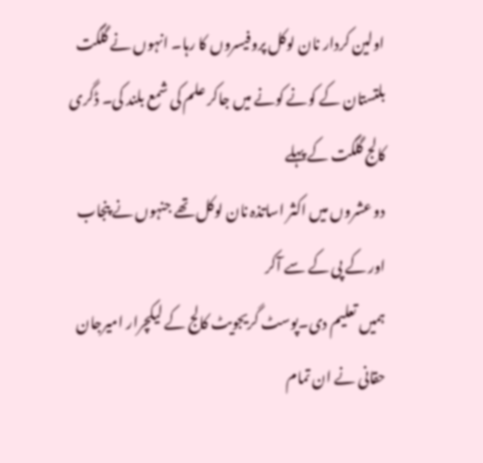اولین کردار نان لوکل پروفیسروں کا رہا۔ انہوں نے گلگت
بلتستان کے کونے کونے میں جاکر علم کی شمع بلند کی۔ ڈگری کالج گلگت کے پہلے
دو عشروں میں اکثر اساتذہ نان لوکل تھے جنہوں نے پنجاب اور کے پی کے سے آکر
ہمیں تعلیم دی۔پوسٹ گریجویٹ کالج کے لیکچرار امیرجان حقانی نے ان تمام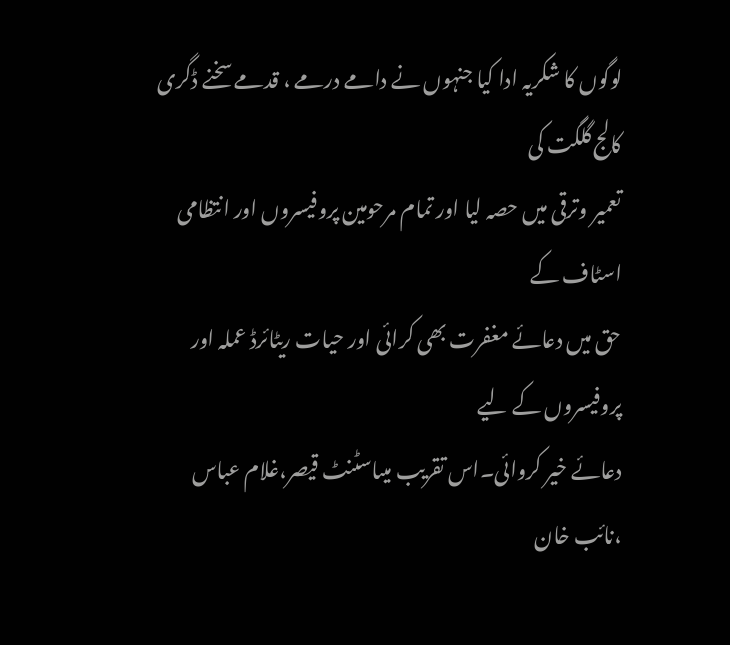لوگوں کا شکریہ ادا کیا جنہوں نے دامے درمے ، قدمے سخنے ڈگری کالج گلگت کی
تعمیر وترقی میں حصہ لیا اور تمام مرحومین پروفیسروں اور انتظامی اسٹاف کے
حق میں دعائے مغفرت بھی کرائی اور حیات ریٹائرڈ عملہ اور پروفیسروں کے لیے
دعائے خیر کروائی۔اس تقریب میںاسٹنٹ قیصر،غلام عباس ،نائب خان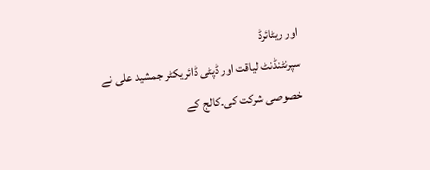اور ریٹائرڈ
سپرنٹنڈنٹ لیاقت اور ڈپٹی ڈائریکٹر جمشید علی نے خصوصی شرکت کی۔کالج کے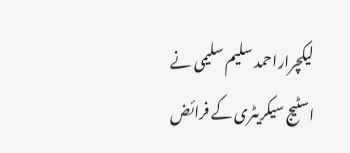لیکچراراحمد سلیم سلیمی نے اسٹیج سیکریٹری کے فرائض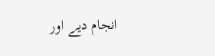انجام دیے اور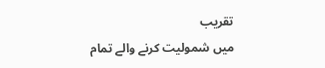تقریب
میں شمولیت کرنے والے تمام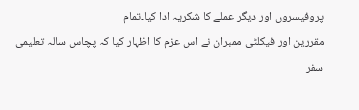پروفیسروں اور دیگر عملے کا شکریہ ادا کیا۔تمام
مقررین اور فیکلٹی ممبران نے اس عزم کا اظہار کیا کہ پچاس سالہ تعلیمی سفر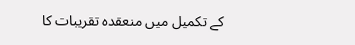کے تکمیل میں منعقدہ تقریبات کا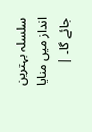سلسلہ بہترین انداز میں منایا جائے گا۔ |